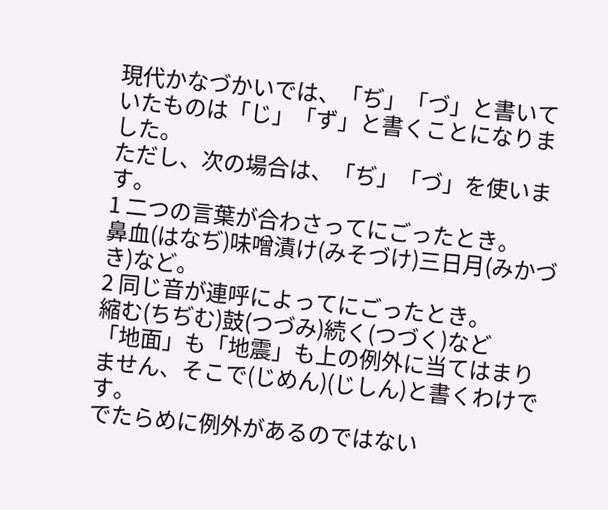現代かなづかいでは、「ぢ」「づ」と書いていたものは「じ」「ず」と書くことになりました。
ただし、次の場合は、「ぢ」「づ」を使います。
1 二つの言葉が合わさってにごったとき。
鼻血(はなぢ)味噌漬け(みそづけ)三日月(みかづき)など。
2 同じ音が連呼によってにごったとき。
縮む(ちぢむ)鼓(つづみ)続く(つづく)など
「地面」も「地震」も上の例外に当てはまりません、そこで(じめん)(じしん)と書くわけです。
でたらめに例外があるのではない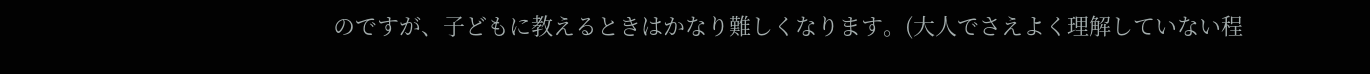のですが、子どもに教えるときはかなり難しくなります。(大人でさえよく理解していない程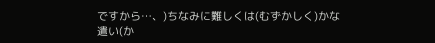ですから…、)ちなみに難しくは(むずかしく)かな遣い(か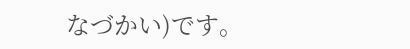なづかい)です。